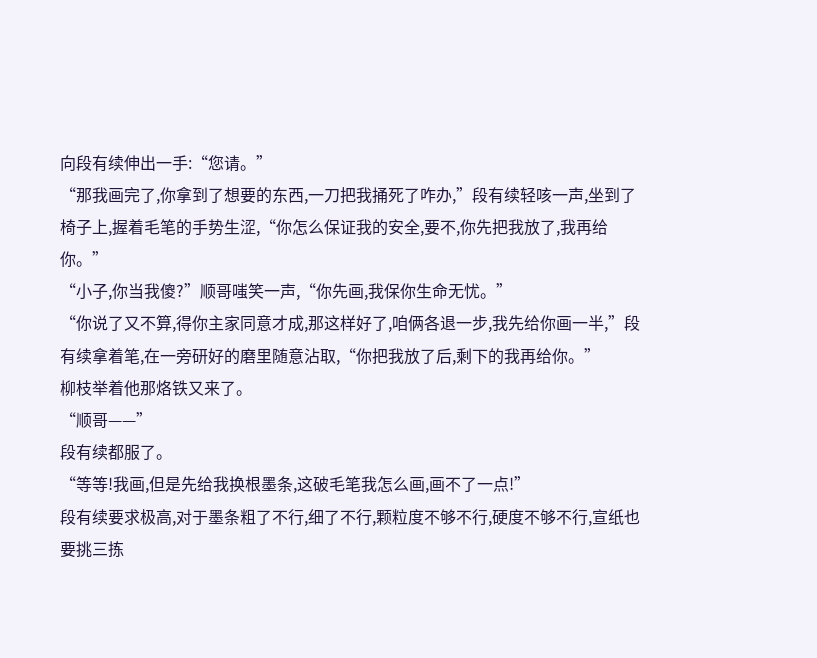向段有续伸出一手:“您请。”
“那我画完了,你拿到了想要的东西,一刀把我捅死了咋办,”段有续轻咳一声,坐到了椅子上,握着毛笔的手势生涩,“你怎么保证我的安全,要不,你先把我放了,我再给你。”
“小子,你当我傻?”顺哥嗤笑一声,“你先画,我保你生命无忧。”
“你说了又不算,得你主家同意才成,那这样好了,咱俩各退一步,我先给你画一半,”段有续拿着笔,在一旁研好的磨里随意沾取,“你把我放了后,剩下的我再给你。”
柳枝举着他那烙铁又来了。
“顺哥——”
段有续都服了。
“等等!我画,但是先给我换根墨条,这破毛笔我怎么画,画不了一点!”
段有续要求极高,对于墨条粗了不行,细了不行,颗粒度不够不行,硬度不够不行,宣纸也要挑三拣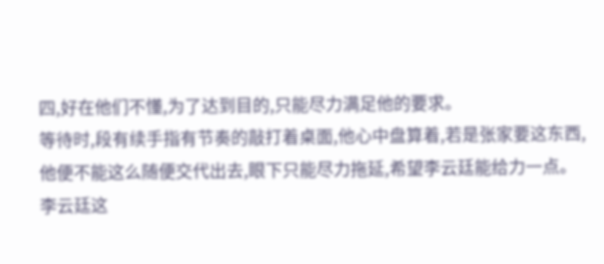四,好在他们不懂,为了达到目的,只能尽力满足他的要求。
等待时,段有续手指有节奏的敲打着桌面,他心中盘算着,若是张家要这东西,他便不能这么随便交代出去,眼下只能尽力拖延,希望李云廷能给力一点。
李云廷这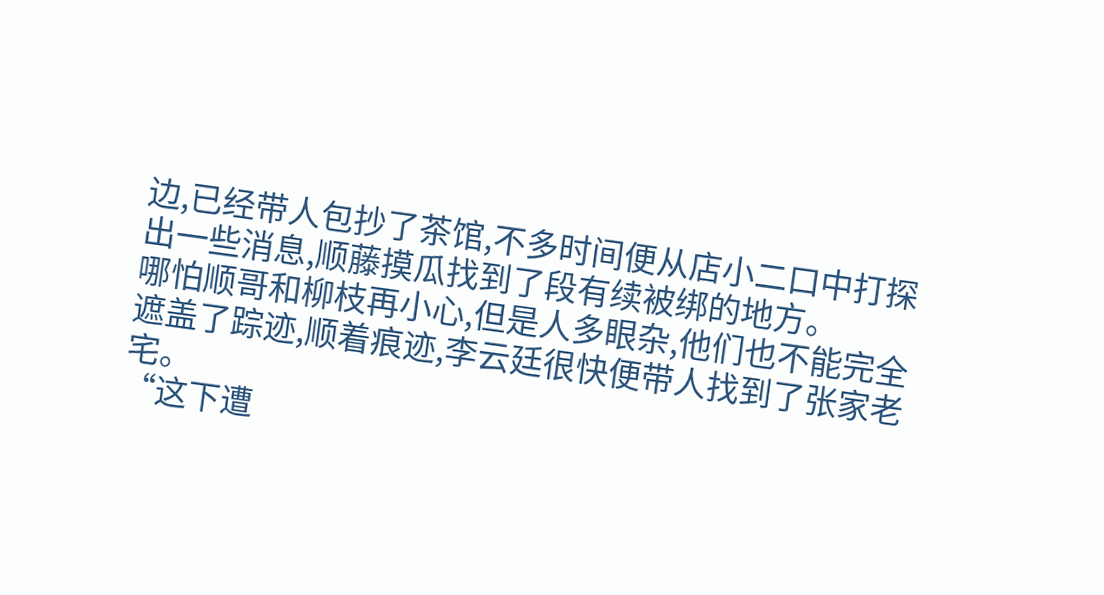边,已经带人包抄了茶馆,不多时间便从店小二口中打探出一些消息,顺藤摸瓜找到了段有续被绑的地方。
哪怕顺哥和柳枝再小心,但是人多眼杂,他们也不能完全遮盖了踪迹,顺着痕迹,李云廷很快便带人找到了张家老宅。
“这下遭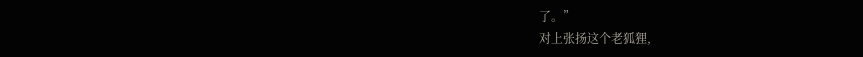了。”
对上张扬这个老狐狸,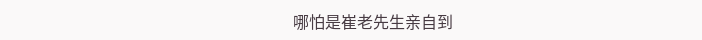哪怕是崔老先生亲自到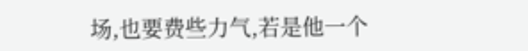场,也要费些力气,若是他一个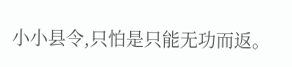小小县令,只怕是只能无功而返。